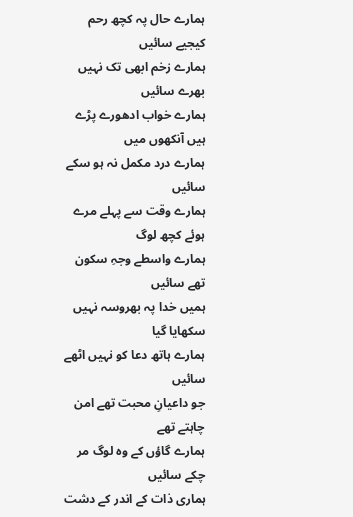ہمارے حال پہ کچھ رحم کیجیے سائیں
ہمارے زخم ابھی تک نہیں بھرے سائیں
ہمارے خواب ادھورے پڑے ہیں آنکھوں میں
ہمارے درد مکمل نہ ہو سکے سائیں
ہمارے وقت سے پہلے مرے ہوئے کچھ لوگ
ہمارے واسطے وجہِ سکون تھے سائیں
ہمیں خدا پہ بھروسہ نہیں سکھایا گیا
ہمارے ہاتھ دعا کو نہیں اٹھے سائیں
جو داعیانِ محبت تھے امن چاہتے تھے
ہمارے گاؤں کے وہ لوگ مر چکے سائیں
ہماری ذات کے اندر کے دشت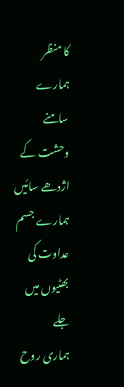کا منظر
ہمارے سامنے وحشت کے اژدھے سائیں
ہمارے جسم عداوت کی بھٹیوں میں جلے
ہماری روح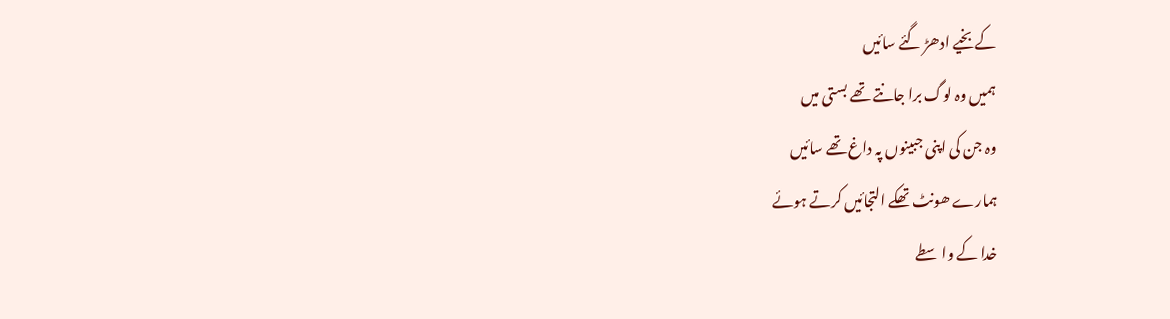کے بخیے ادھڑ گئے سائیں
ہمیں وہ لوگ برا جانتے تھے بستی میں
وہ جن کی اپنی جبینوں پہ داغ تھے سائیں
ہمارے ھونٹ تھکے التجائیں کرتے ہوئے
خدا کے واسطے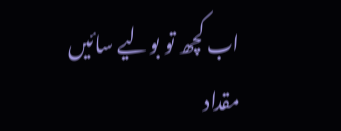اب کچھ تو بولیے سائیں
مقداد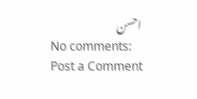احسن
No comments:
Post a Comment